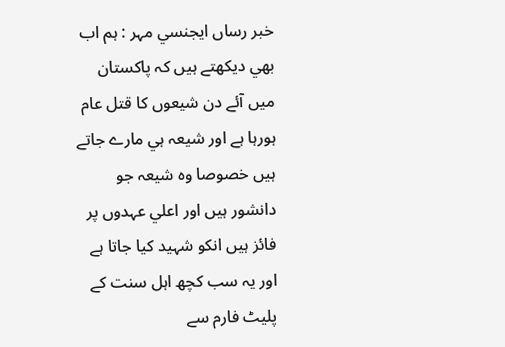خبر رساں ايجنسي مہر : ہم اب بھي ديكھتے ہيں كہ پاكستان ميں آئے دن شيعوں كا قتل عام ہورہا ہے اور شيعہ ہي مارے جاتے ہيں خصوصا وہ شيعہ جو دانشور ہيں اور اعلي عہدوں پر فائز ہيں انكو شہيد كيا جاتا ہے اور يہ سب كچھ اہل سنت كے پليٹ فارم سے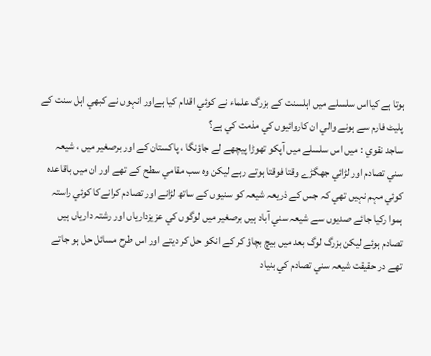ہوتا ہے كيااس سلسلے ميں اہلسنت كے بزرگ علماء نے كوئي اقدام كيا ہےاور انہوں نے كبھي اہل سنت كے پليٹ فارم سے ہونے والي ان كاروائيوں كي مذمت كي ہے؟
ساجد نقوي : ميں اس سلسلے ميں آپكو تھوڑا پيچھے لے جاؤنگا ، پاكستان كے اور برصغير ميں ، شيعہ سني تصادم اور لڑائي جھگڑے وقتا فوقتا ہوتے رہے ليكن وہ سب مقامي سطح كے تھے اور ان ميں باقاعدہ كوئي مہم نہيں تھي كہ جس كے ذريعہ شيعہ كو سنيوں كے ساتھ لڑانے اور تصادم كرانےكا كوئي راستہ ہموا ركيا جائے صديوں سے شيعہ سني آباد ہيں برصغير ميں لوگوں كي عزيزدارياں اور رشتہ دارياں ہيں تصادم ہوئے ليكن بزرگ لوگ بعد ميں بيچ بچاؤ كر كے انكو حل كر ديتے اور اس طرح مسائل حل ہو جاتے تھے در حقيقت شيعہ سني تصادم كي بنياد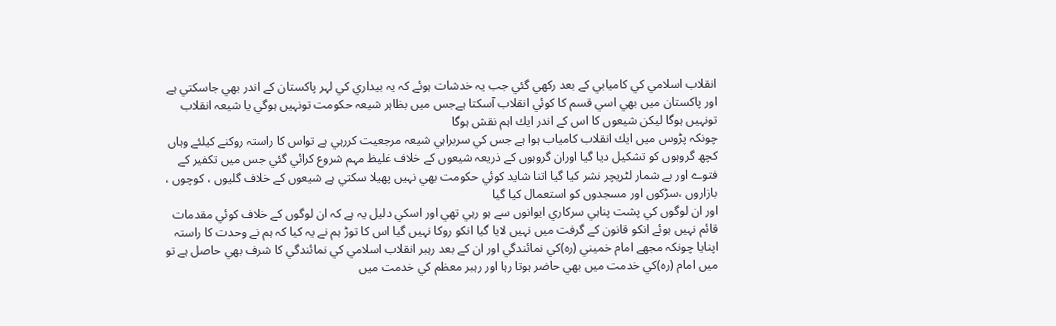انقلاب اسلامي كي كاميابي كے بعد ركھي گئي جب يہ خدشات ہوئے كہ يہ بيداري كي لہر پاكستان كے اندر بھي جاسكتي ہے اور پاكستان ميں بھي اسي قسم كا كوئي انقلاب آسكتا ہےجس ميں بظاہر شيعہ حكومت تونہيں ہوگي يا شيعہ انقلاب تونہيں ہوگا ليكن شيعوں كا اس كے اندر ايك اہم نقش ہوگا
چونكہ پڑوس ميں ايك انقلاب كامياب ہوا ہے جس كي سربراہي شيعہ مرجعيت كررہي ہے تواس كا راستہ روكنے كيلئے وہاں كچھ گروہوں كو تشكيل ديا گيا اوران گروہوں كے ذريعہ شيعوں كے خلاف غليظ مہم شروع كرائي گئي جس ميں تكفير كے فتوے اور بے شمار لٹريچر نشر كيا گيا اتنا شايد كوئي حكومت بھي نہيں پھيلا سكتي ہے شيعوں كے خلاف گليوں ، كوچوں ، بازاروں ،سڑكوں اور مسجدوں كو استعمال كيا گيا
اور ان لوگوں كي پشت پناہي سركاري ايوانوں سے ہو رہي تھي اور اسكي دليل يہ ہے كہ ان لوگوں كے خلاف كوئي مقدمات قائم نہيں ہوئے انكو قانون كے گرفت ميں نہيں لايا گيا انكو روكا نہيں گيا اس كا توڑ ہم نے يہ كيا كہ ہم نے وحدت كا راستہ اپنايا چونكہ مجھے امام خميني (رہ)كي نمائندگي اور ان كے بعد رہبر انقلاب اسلامي كي نمائندگي كا شرف بھي حاصل ہے تو ميں امام (رہ)كي خدمت ميں بھي حاضر ہوتا رہا اور رہبر معظم كي خدمت ميں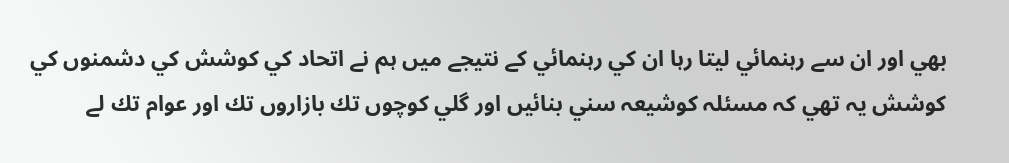بھي اور ان سے رہنمائي ليتا رہا ان كي رہنمائي كے نتيجے ميں ہم نے اتحاد كي كوشش كي دشمنوں كي كوشش يہ تھي كہ مسئلہ كوشيعہ سني بنائيں اور گلي كوچوں تك بازاروں تك اور عوام تك لے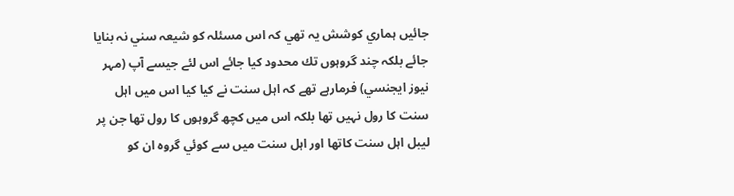جائيں ہماري كوشش يہ تھي كہ اس مسئلہ كو شيعہ سني نہ بنايا جائے بلكہ چند گروہوں تك محدود كيا جائے اس لئے جيسے آپ (مہر نيوز ايجنسي) فرمارہے تھے كہ اہل سنت نے كيا كيا اس ميں اہل سنت كا رول نہيں تھا بلكہ اس ميں كچھ گروہوں كا رول تھا جن پر ليبل اہل سنت كاتھا اور اہل سنت ميں سے كوئي گروہ ان كو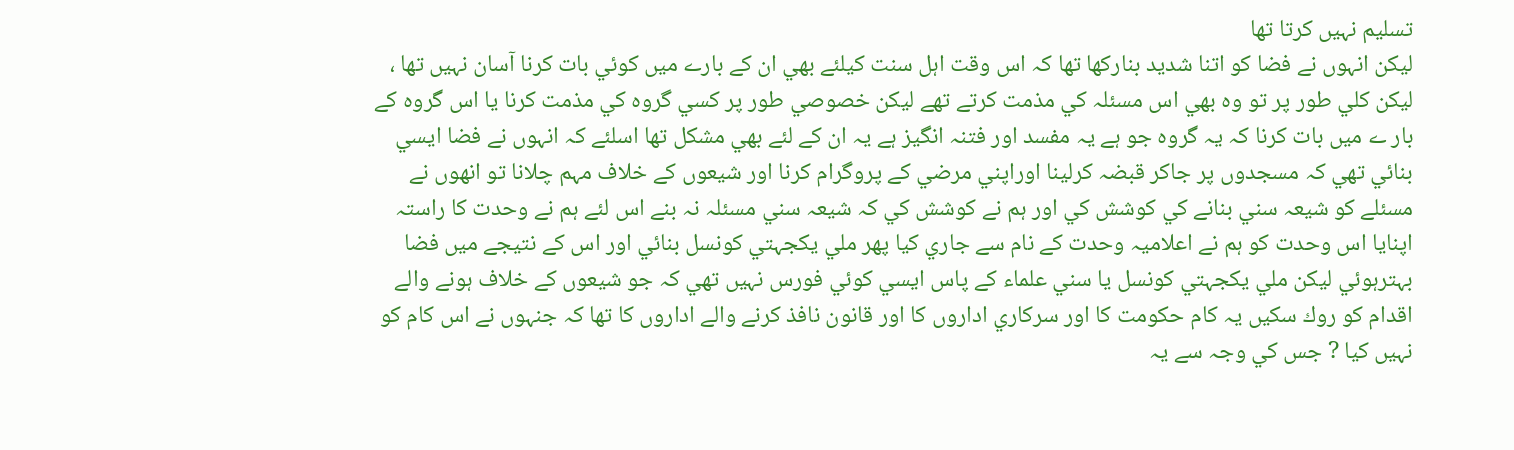تسليم نہيں كرتا تھا
ليكن انہوں نے فضا كو اتنا شديد بناركھا تھا كہ اس وقت اہل سنت كيلئے بھي ان كے بارے ميں كوئي بات كرنا آسان نہيں تھا ، ليكن كلي طور پر تو وہ بھي اس مسئلہ كي مذمت كرتے تھے ليكن خصوصي طور پر كسي گروہ كي مذمت كرنا يا اس گروہ كے بار ے ميں بات كرنا كہ يہ گروہ جو ہے يہ مفسد اور فتنہ انگيز ہے يہ ان كے لئے بھي مشكل تھا اسلئے كہ انہوں نے فضا ايسي بنائي تھي كہ مسجدوں پر جاكر قبضہ كرلينا اوراپني مرضي كے پروگرام كرنا اور شيعوں كے خلاف مہم چلانا تو انھوں نے مسئلے كو شيعہ سني بنانے كي كوشش كي اور ہم نے كوشش كي كہ شيعہ سني مسئلہ نہ بنے اس لئے ہم نے وحدت كا راستہ اپنايا اس وحدت كو ہم نے اعلاميہ وحدت كے نام سے جاري كيا پھر ملي يكجہتي كونسل بنائي اور اس كے نتيجے ميں فضا بہترہوئي ليكن ملي يكجہتي كونسل يا سني علماء كے پاس ايسي كوئي فورس نہيں تھي كہ جو شيعوں كے خلاف ہونے والے اقدام كو روك سكيں يہ كام حكومت كا اور سركاري اداروں كا اور قانون نافذ كرنے والے اداروں كا تھا كہ جنہوں نے اس كام كو نہيں كيا ? جس كي وجہ سے يہ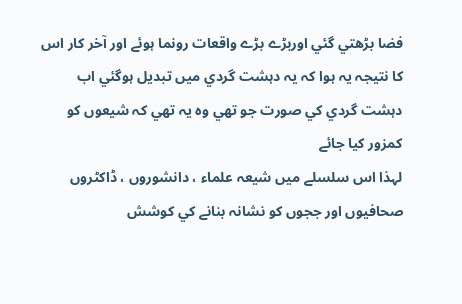فضا بڑھتي گئي اوربڑے بڑے واقعات رونما ہوئے اور آخر كار اس كا نتيجہ يہ ہوا كہ يہ دہشت گردي ميں تبديل ہوگئي اب دہشت گردي كي صورت جو تھي وہ يہ تھي كہ شيعوں كو كمزور كيا جائے
لہذا اس سلسلے ميں شيعہ علماء ، دانشوروں ، ڈاكٹروں صحافيوں اور ججوں كو نشانہ بنانے كي كوشش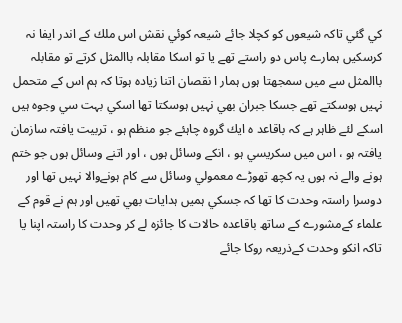كي گئي تاكہ شيعوں كو كچلا جائے شيعہ كوئي نقش اس ملك كے اندر ايفا نہ كرسكيں ہمارے پاس دو راستے تھے يا تو اسكا مقابلہ باالمثل كرتے تو مقابلہ باالمثل سے ميں سمجھتا ہوں ہمار ا نقصان اتنا زيادہ ہوتا كہ ہم اس كے متحمل نہيں ہوسكتے تھے جسكا جبران بھي نہيں ہوسكتا تھا اسكي بہت سي وجوہ ہيں اسكے لئے ظاہر ہے كہ باقاعد ہ ايك گروہ چاہئے جو منظم ہو ، تربيت يافتہ سازمان يافتہ ہو ، اس ميں سكريسي ہو ، انكے وسائل ہوں ، اور اتنے وسائل ہوں جو ختم ہونے والے نہ ہوں يہ كچھ تھوڑے معمولي وسائل سے كام ہونےوالا نہيں تھا اور دوسرا راستہ وحدت كا تھا كہ جسكي ہميں ہدايات بھي تھيں اور ہم نے قوم كے علماء كےمشورے كے ساتھ باقاعدہ حالات كا جائزہ لے كر وحدت كا راستہ اپنا يا تاكہ انكو وحدت كےذريعہ روكا جائے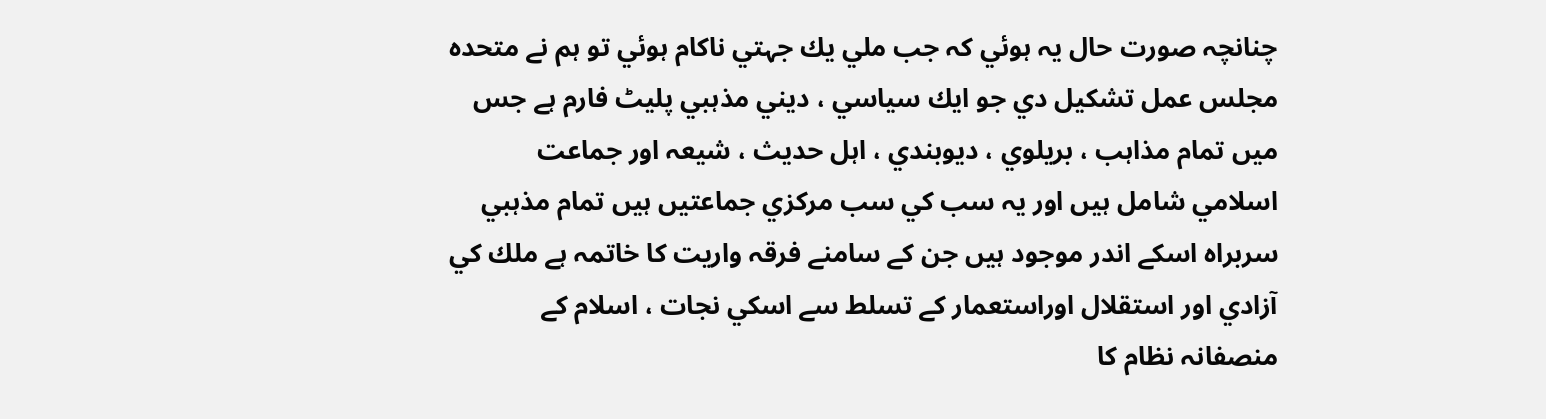چنانچہ صورت حال يہ ہوئي كہ جب ملي يك جہتي ناكام ہوئي تو ہم نے متحدہ مجلس عمل تشكيل دي جو ايك سياسي ، ديني مذہبي پليٹ فارم ہے جس ميں تمام مذاہب ، بريلوي ، ديوبندي ، اہل حديث ، شيعہ اور جماعت اسلامي شامل ہيں اور يہ سب كي سب مركزي جماعتيں ہيں تمام مذہبي سربراہ اسكے اندر موجود ہيں جن كے سامنے فرقہ واريت كا خاتمہ ہے ملك كي آزادي اور استقلال اوراستعمار كے تسلط سے اسكي نجات ، اسلام كے منصفانہ نظام كا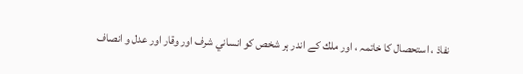نفاذ ، استحصال كا خاتمہ ، اور ملك كے اندر ہر شخص كو انساني شرف اور وقار اور عدل و انصاف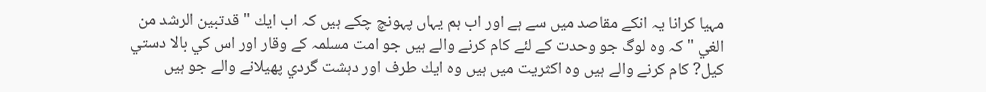مہيا كرانا يہ انكے مقاصد ميں سے ہے اور اب ہم يہاں پہونچ چكے ہيں كہ اب ايك "قدتبين الرشد من الغي " كہ وہ لوگ جو وحدت كے لئے كام كرنے والے ہيں جو امت مسلمہ كے وقار اور اس كي بالا دستي كيل? كام كرنے والے ہيں وہ اكثريت ميں ہيں وہ ايك طرف اور دہشت گردي پھيلانے والے جو ہيں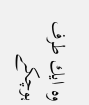وہ ايك طرف ہوچكے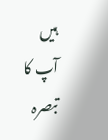ہيں
آپ کا تبصرہ